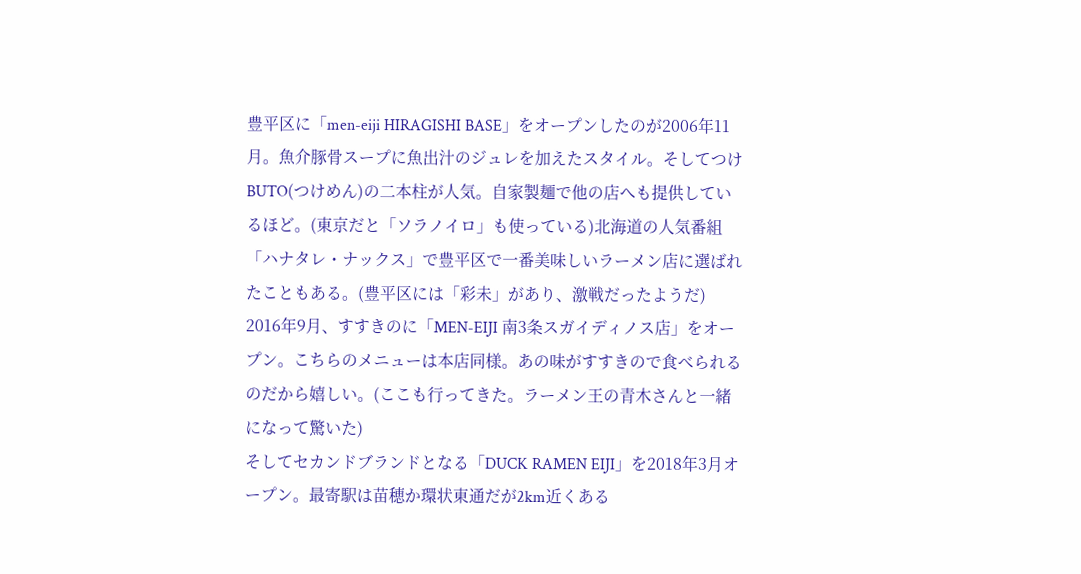豊平区に「men-eiji HIRAGISHI BASE」をオープンしたのが2006年11月。魚介豚骨スープに魚出汁のジュレを加えたスタイル。そしてつけBUTO(つけめん)の二本柱が人気。自家製麺で他の店へも提供しているほど。(東京だと「ソラノイロ」も使っている)北海道の人気番組「ハナタレ・ナックス」で豊平区で一番美味しいラーメン店に選ばれたこともある。(豊平区には「彩未」があり、激戦だったようだ)
2016年9月、すすきのに「MEN-EIJI 南3条スガイディノス店」をオープン。こちらのメニューは本店同様。あの味がすすきので食べられるのだから嬉しい。(ここも行ってきた。ラーメン王の青木さんと一緒になって驚いた)
そしてセカンドブランドとなる「DUCK RAMEN EIJI」を2018年3月オープン。最寄駅は苗穂か環状東通だが2km近くある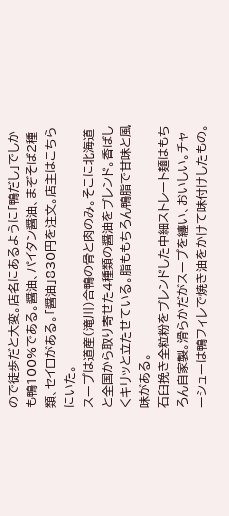ので徒歩だと大変。店名にあるように「鴨だし」でしかも鴨100%である。醤油、パイタン醤油、まぞそば2種類、セイロがある。「醤油」830円を注文。店主はこちらにいた。
スープは道産(滝川)合鴨の骨と肉のみ。そこに北海道と全国から取り寄せた4種類の醤油をブレンド。香ばしくキリッと立たせている。脂ももちろん鴨脂で甘味と風味がある。
石臼挽き全粒粉をブレンドした中細ストレート麺はもちろん自家製。滑らかだがスープを纏い、おいしい。チャーシューは鴨フィレで焼き油をかけて味付けしたもの。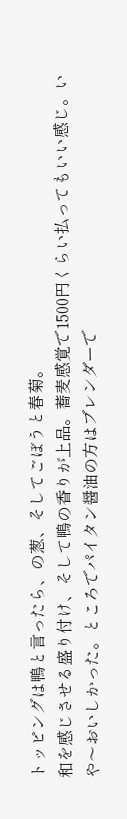トッピングは鴨と言ったら、の葱、そしてごぼうと春菊。
和を感じさせる盛り付け、そして鴨の香りが上品。蕎麦感覚で1500円くらい払ってもいい感じ。いや〜おいしかった。ところでパイタン醤油の方はブレンダーで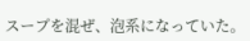スープを混ぜ、泡系になっていた。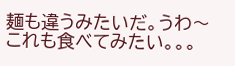麺も違うみたいだ。うわ〜これも食べてみたい。。。